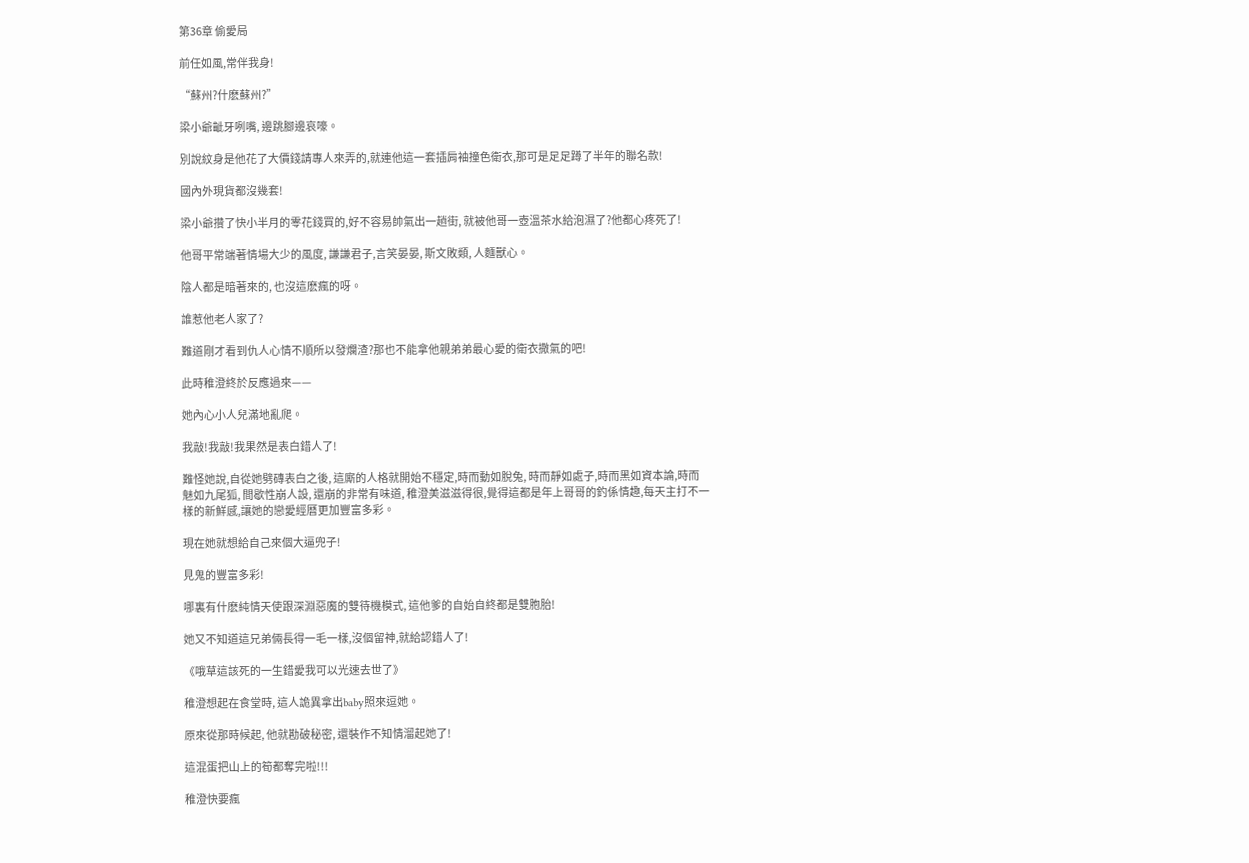第36章 偷愛局

前任如風,常伴我身!

“蘇州?什麽蘇州?”

梁小爺齜牙咧嘴, 邊跳腳邊哀嚎。

別說紋身是他花了大價錢請專人來弄的,就連他這一套插肩袖撞色衛衣,那可是足足蹲了半年的聯名款!

國內外現貨都沒幾套!

梁小爺攢了快小半月的零花錢買的,好不容易帥氣出一趟街, 就被他哥一壺溫茶水給泡濕了?他都心疼死了!

他哥平常端著情場大少的風度, 謙謙君子,言笑晏晏, 斯文敗類, 人麵獸心。

陰人都是暗著來的, 也沒這麽瘋的呀。

誰惹他老人家了?

難道剛才看到仇人心情不順所以發爛渣?那也不能拿他親弟弟最心愛的衛衣撒氣的吧!

此時稚澄終於反應過來——

她內心小人兒滿地亂爬。

我敲!我敲!我果然是表白錯人了!

難怪她說,自從她劈磚表白之後, 這廝的人格就開始不穩定,時而動如脫兔, 時而靜如處子,時而黑如資本論,時而魅如九尾狐, 間歇性崩人設, 還崩的非常有味道, 稚澄美滋滋得很,覺得這都是年上哥哥的釣係情趣,每天主打不一樣的新鮮感,讓她的戀愛經曆更加豐富多彩。

現在她就想給自己來個大逼兜子!

見鬼的豐富多彩!

哪裏有什麽純情天使跟深淵惡魔的雙待機模式, 這他爹的自始自終都是雙胞胎!

她又不知道這兄弟倆長得一毛一樣,沒個留神,就給認錯人了!

《哦草這該死的一生錯愛我可以光速去世了》

稚澄想起在食堂時, 這人詭異拿出baby照來逗她。

原來從那時候起, 他就勘破秘密, 還裝作不知情溜起她了!

這混蛋把山上的筍都奪完啦!!!

稚澄快要瘋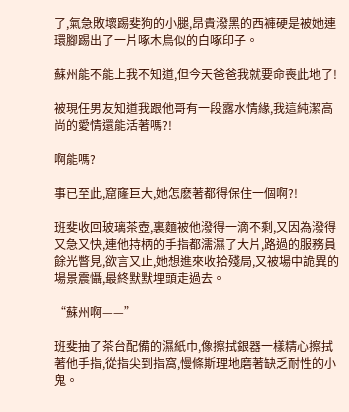了,氣急敗壞踢斐狗的小腿,昂貴潑黑的西褲硬是被她連環腳踢出了一片啄木鳥似的白啄印子。

蘇州能不能上我不知道,但今天爸爸我就要命喪此地了!

被現任男友知道我跟他哥有一段露水情緣,我這純潔高尚的愛情還能活著嗎?!

啊能嗎?

事已至此,窟窿巨大,她怎麽著都得保住一個啊?!

班斐收回玻璃茶壺,裏麵被他潑得一滴不剩,又因為潑得又急又快,連他持柄的手指都濡濕了大片,路過的服務員餘光瞥見,欲言又止,她想進來收拾殘局,又被場中詭異的場景震懾,最終默默埋頭走過去。

“蘇州啊——”

班斐抽了茶台配備的濕紙巾,像擦拭銀器一樣精心擦拭著他手指,從指尖到指窩,慢條斯理地磨著缺乏耐性的小鬼。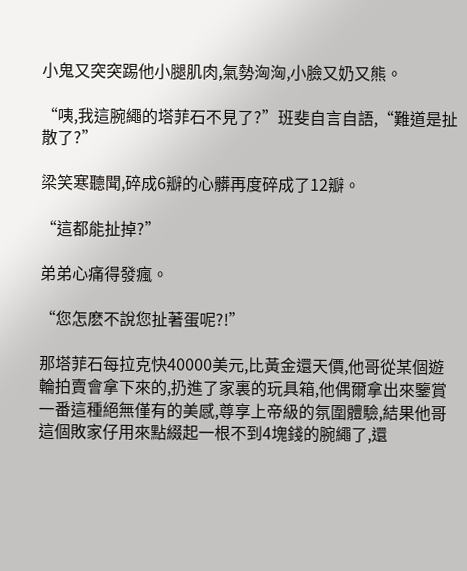小鬼又突突踢他小腿肌肉,氣勢洶洶,小臉又奶又熊。

“咦,我這腕繩的塔菲石不見了?”班斐自言自語,“難道是扯散了?”

梁笑寒聽聞,碎成6瓣的心髒再度碎成了12瓣。

“這都能扯掉?”

弟弟心痛得發瘋。

“您怎麽不說您扯著蛋呢?!”

那塔菲石每拉克快40000美元,比黃金還天價,他哥從某個遊輪拍賣會拿下來的,扔進了家裏的玩具箱,他偶爾拿出來鑒賞一番這種絕無僅有的美感,尊享上帝級的氛圍體驗,結果他哥這個敗家仔用來點綴起一根不到4塊錢的腕繩了,還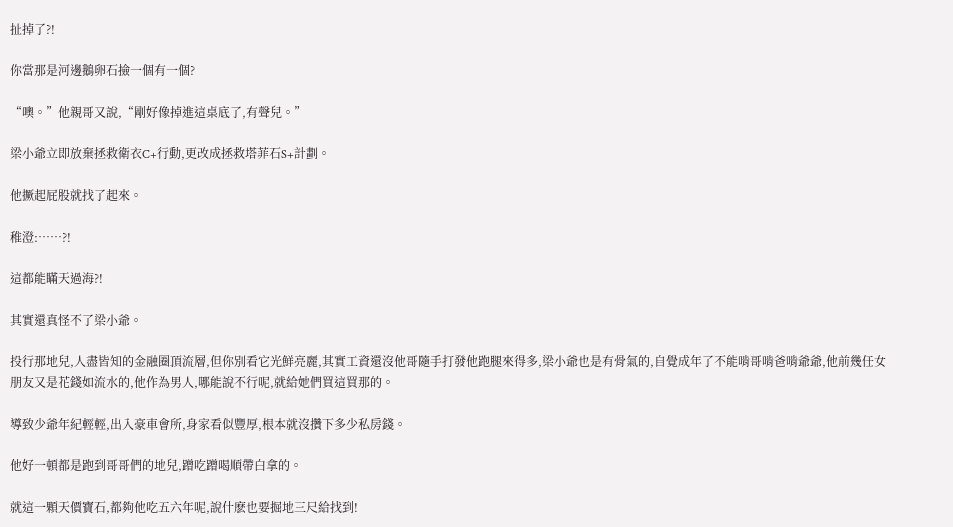扯掉了?!

你當那是河邊鵝卵石撿一個有一個?

“噢。”他親哥又說,“剛好像掉進這桌底了,有聲兒。”

梁小爺立即放棄拯救衛衣C+行動,更改成拯救塔菲石S+計劃。

他撅起屁股就找了起來。

稚澄:……?!

這都能瞞天過海?!

其實還真怪不了梁小爺。

投行那地兒,人盡皆知的金融圈頂流層,但你別看它光鮮亮麗,其實工資還沒他哥隨手打發他跑腿來得多,梁小爺也是有骨氣的,自覺成年了不能啃哥啃爸啃爺爺,他前幾任女朋友又是花錢如流水的,他作為男人,哪能說不行呢,就給她們買這買那的。

導致少爺年紀輕輕,出入豪車會所,身家看似豐厚,根本就沒攢下多少私房錢。

他好一頓都是跑到哥哥們的地兒,蹭吃蹭喝順帶白拿的。

就這一顆天價寶石,都夠他吃五六年呢,說什麽也要掘地三尺給找到!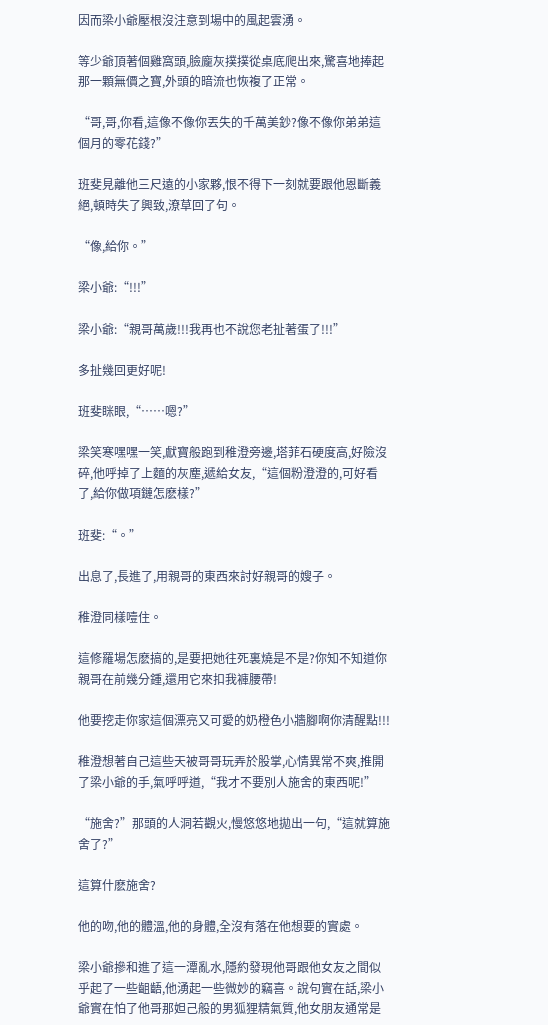因而梁小爺壓根沒注意到場中的風起雲湧。

等少爺頂著個雞窩頭,臉龐灰撲撲從桌底爬出來,驚喜地捧起那一顆無價之寶,外頭的暗流也恢複了正常。

“哥,哥,你看,這像不像你丟失的千萬美鈔?像不像你弟弟這個月的零花錢?”

班斐見離他三尺遠的小家夥,恨不得下一刻就要跟他恩斷義絕,頓時失了興致,潦草回了句。

“像,給你。”

梁小爺:“!!!”

梁小爺:“親哥萬歲!!!我再也不說您老扯著蛋了!!!”

多扯幾回更好呢!

班斐眯眼,“……嗯?”

梁笑寒嘿嘿一笑,獻寶般跑到稚澄旁邊,塔菲石硬度高,好險沒碎,他呼掉了上麵的灰塵,遞給女友,“這個粉澄澄的,可好看了,給你做項鏈怎麽樣?”

班斐:“。”

出息了,長進了,用親哥的東西來討好親哥的嫂子。

稚澄同樣噎住。

這修羅場怎麽搞的,是要把她往死裏燒是不是?你知不知道你親哥在前幾分鍾,還用它來扣我褲腰帶!

他要挖走你家這個漂亮又可愛的奶橙色小牆腳啊你清醒點!!!

稚澄想著自己這些天被哥哥玩弄於股掌,心情異常不爽,推開了梁小爺的手,氣呼呼道,“我才不要別人施舍的東西呢!”

“施舍?”那頭的人洞若觀火,慢悠悠地拋出一句,“這就算施舍了?”

這算什麽施舍?

他的吻,他的體溫,他的身體,全沒有落在他想要的實處。

梁小爺摻和進了這一潭亂水,隱約發現他哥跟他女友之間似乎起了一些齟齬,他湧起一些微妙的竊喜。說句實在話,梁小爺實在怕了他哥那妲己般的男狐狸精氣質,他女朋友通常是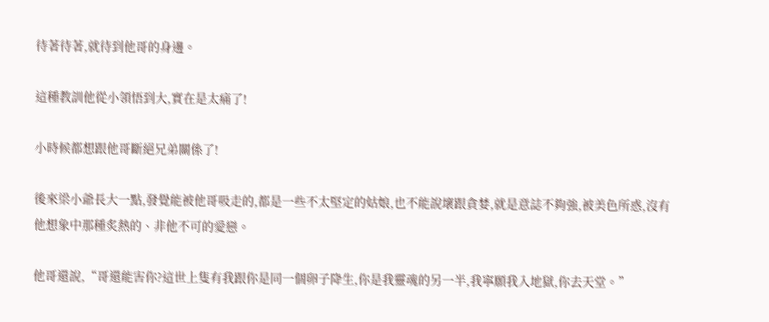待著待著,就待到他哥的身邊。

這種教訓他從小領悟到大,實在是太痛了!

小時候都想跟他哥斷絕兄弟關係了!

後來梁小爺長大一點,發覺能被他哥吸走的,都是一些不太堅定的姑娘,也不能說壞跟貪婪,就是意誌不夠強,被美色所惑,沒有他想象中那種炙熱的、非他不可的愛戀。

他哥還說,“哥還能害你?這世上隻有我跟你是同一個卵子降生,你是我靈魂的另一半,我寧願我入地獄,你去天堂。”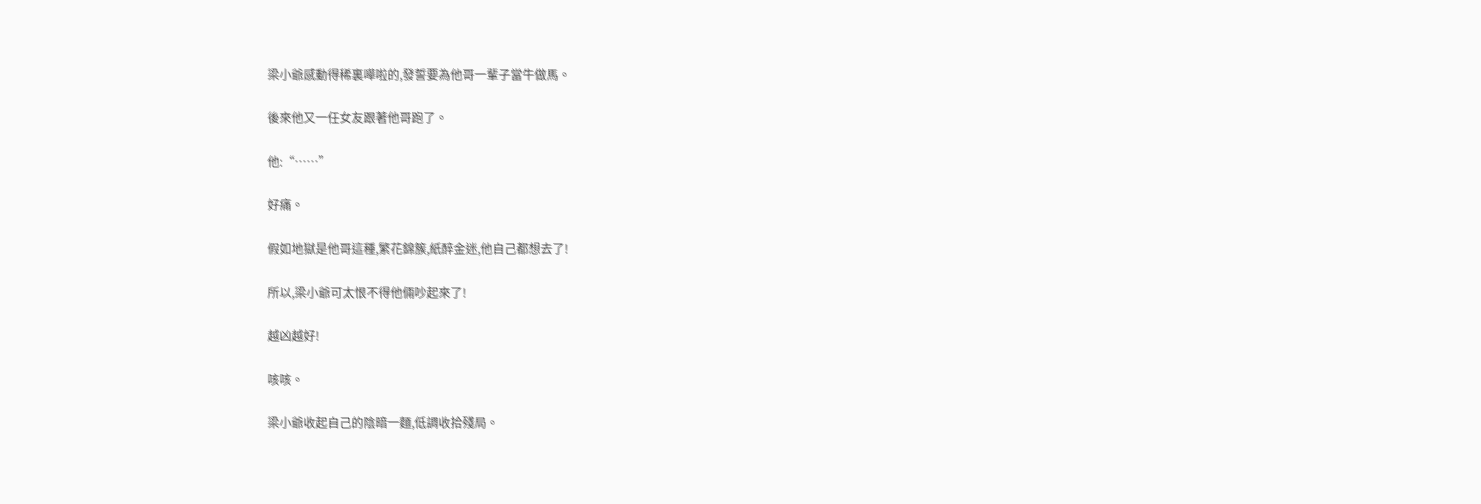梁小爺感動得稀裏嘩啦的,發誓要為他哥一輩子當牛做馬。

後來他又一任女友跟著他哥跑了。

他:“……”

好痛。

假如地獄是他哥這種,繁花錦簇,紙醉金迷,他自己都想去了!

所以,梁小爺可太恨不得他倆吵起來了!

越凶越好!

咳咳。

梁小爺收起自己的陰暗一麵,低調收拾殘局。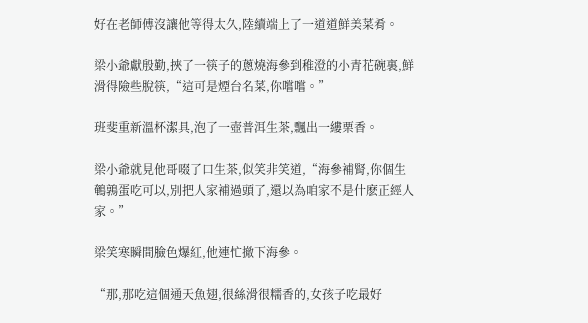好在老師傅沒讓他等得太久,陸續端上了一道道鮮美菜肴。

梁小爺獻殷勤,挾了一筷子的蔥燒海參到稚澄的小青花碗裏,鮮滑得險些脫筷,“這可是煙台名菜,你嚐嚐。”

班斐重新溫杯潔具,泡了一壺普洱生茶,飄出一縷栗香。

梁小爺就見他哥啜了口生茶,似笑非笑道,“海參補腎,你個生鵪鶉蛋吃可以,別把人家補過頭了,還以為咱家不是什麽正經人家。”

梁笑寒瞬間臉色爆紅,他連忙撤下海參。

“那,那吃這個通天魚翅,很絲滑很糯香的,女孩子吃最好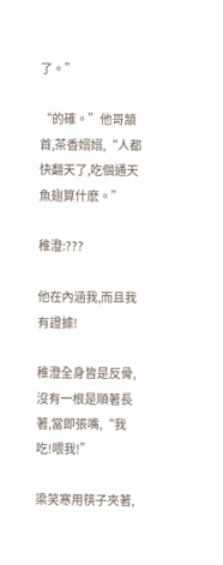了。”

“的確。”他哥頷首,茶香嫋嫋,“人都快翻天了,吃個通天魚翅算什麽。”

稚澄:???

他在內涵我,而且我有證據!

稚澄全身皆是反骨,沒有一根是順著長著,當即張嘴,“我吃!喂我!”

梁笑寒用筷子夾著,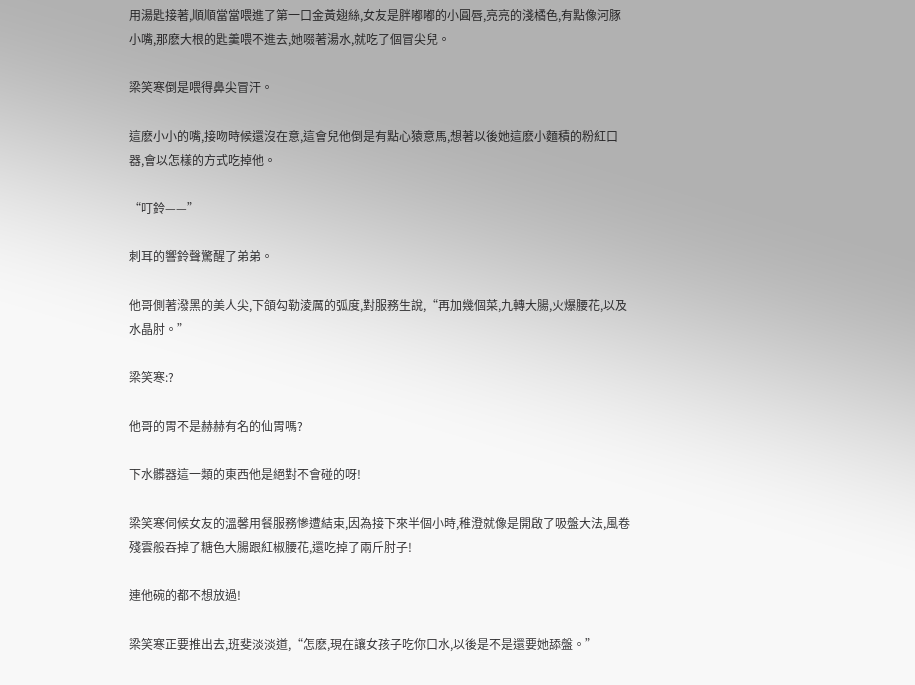用湯匙接著,順順當當喂進了第一口金黃翅絲,女友是胖嘟嘟的小圓唇,亮亮的淺橘色,有點像河豚小嘴,那麽大根的匙羹喂不進去,她啜著湯水,就吃了個冒尖兒。

梁笑寒倒是喂得鼻尖冒汗。

這麽小小的嘴,接吻時候還沒在意,這會兒他倒是有點心猿意馬,想著以後她這麽小麵積的粉紅口器,會以怎樣的方式吃掉他。

“叮鈴——”

刺耳的響鈴聲驚醒了弟弟。

他哥側著潑黑的美人尖,下頜勾勒淩厲的弧度,對服務生說,“再加幾個菜,九轉大腸,火爆腰花,以及水晶肘。”

梁笑寒:?

他哥的胃不是赫赫有名的仙胃嗎?

下水髒器這一類的東西他是絕對不會碰的呀!

梁笑寒伺候女友的溫馨用餐服務慘遭結束,因為接下來半個小時,稚澄就像是開啟了吸盤大法,風卷殘雲般吞掉了糖色大腸跟紅椒腰花,還吃掉了兩斤肘子!

連他碗的都不想放過!

梁笑寒正要推出去,班斐淡淡道,“怎麽,現在讓女孩子吃你口水,以後是不是還要她舔盤。”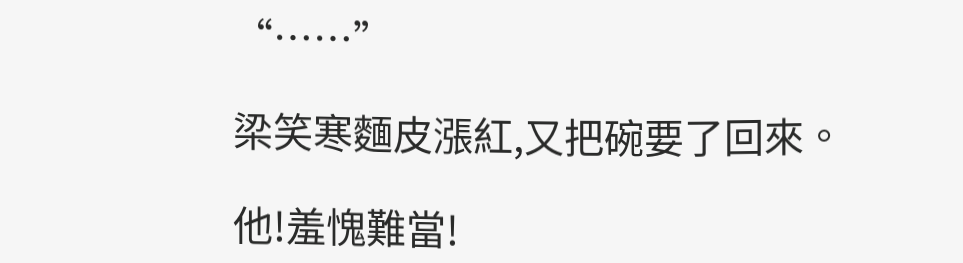“……”

梁笑寒麵皮漲紅,又把碗要了回來。

他!羞愧難當!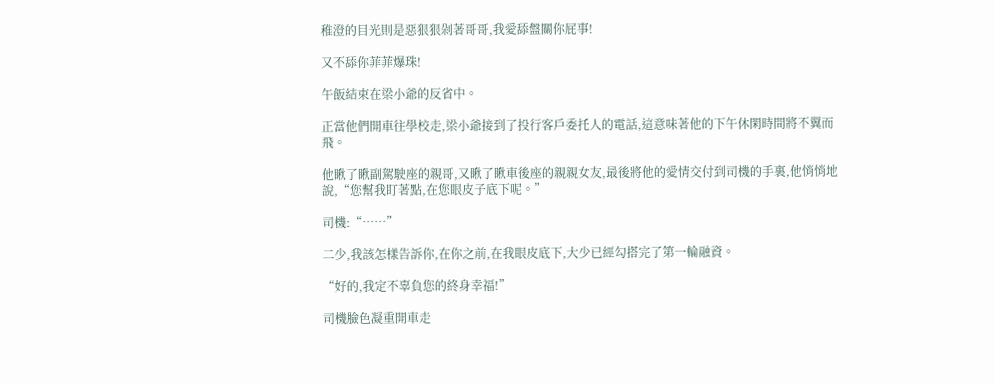稚澄的目光則是惡狠狠剁著哥哥,我愛舔盤關你屁事!

又不舔你菲菲爆珠!

午飯結束在梁小爺的反省中。

正當他們開車往學校走,梁小爺接到了投行客戶委托人的電話,這意味著他的下午休閑時間將不翼而飛。

他瞅了瞅副駕駛座的親哥,又瞅了瞅車後座的親親女友,最後將他的愛情交付到司機的手裏,他悄悄地說,“您幫我盯著點,在您眼皮子底下呢。”

司機:“……”

二少,我該怎樣告訴你,在你之前,在我眼皮底下,大少已經勾搭完了第一輪融資。

“好的,我定不辜負您的終身幸福!”

司機臉色凝重開車走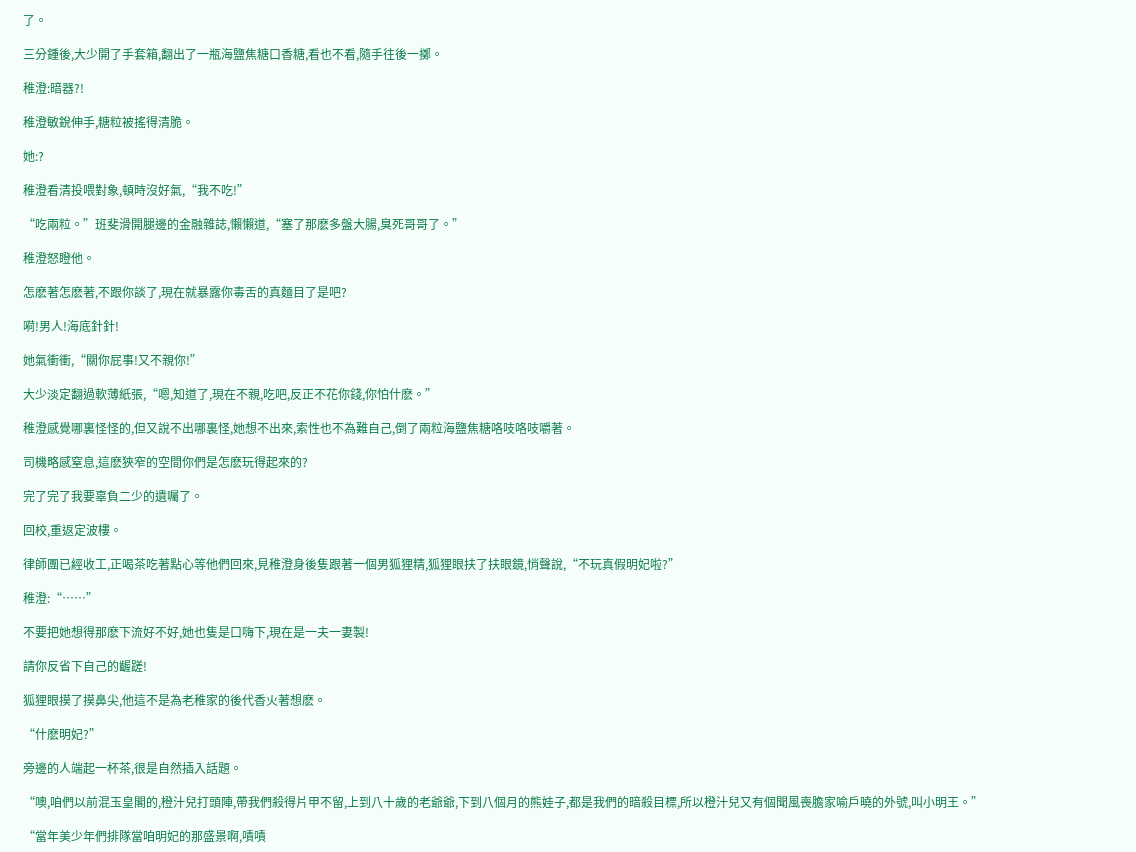了。

三分鍾後,大少開了手套箱,翻出了一瓶海鹽焦糖口香糖,看也不看,隨手往後一擲。

稚澄:暗器?!

稚澄敏銳伸手,糖粒被搖得清脆。

她:?

稚澄看清投喂對象,頓時沒好氣,“我不吃!”

“吃兩粒。”班斐滑開腿邊的金融雜誌,懶懶道,“塞了那麽多盤大腸,臭死哥哥了。”

稚澄怒瞪他。

怎麽著怎麽著,不跟你談了,現在就暴露你毒舌的真麵目了是吧?

嗬!男人!海底針針!

她氣衝衝,“關你屁事!又不親你!”

大少淡定翻過軟薄紙張,“嗯,知道了,現在不親,吃吧,反正不花你錢,你怕什麽。”

稚澄感覺哪裏怪怪的,但又說不出哪裏怪,她想不出來,索性也不為難自己,倒了兩粒海鹽焦糖咯吱咯吱嚼著。

司機略感窒息,這麽狹窄的空間你們是怎麽玩得起來的?

完了完了我要辜負二少的遺囑了。

回校,重返定波樓。

律師團已經收工,正喝茶吃著點心等他們回來,見稚澄身後隻跟著一個男狐狸精,狐狸眼扶了扶眼鏡,悄聲說,“不玩真假明妃啦?”

稚澄:“……”

不要把她想得那麽下流好不好,她也隻是口嗨下,現在是一夫一妻製!

請你反省下自己的齷蹉!

狐狸眼摸了摸鼻尖,他這不是為老稚家的後代香火著想麽。

“什麽明妃?”

旁邊的人端起一杯茶,很是自然插入話題。

“噢,咱們以前混玉皇閣的,橙汁兒打頭陣,帶我們殺得片甲不留,上到八十歲的老爺爺,下到八個月的熊娃子,都是我們的暗殺目標,所以橙汁兒又有個聞風喪膽家喻戶曉的外號,叫小明王。”

“當年美少年們排隊當咱明妃的那盛景啊,嘖嘖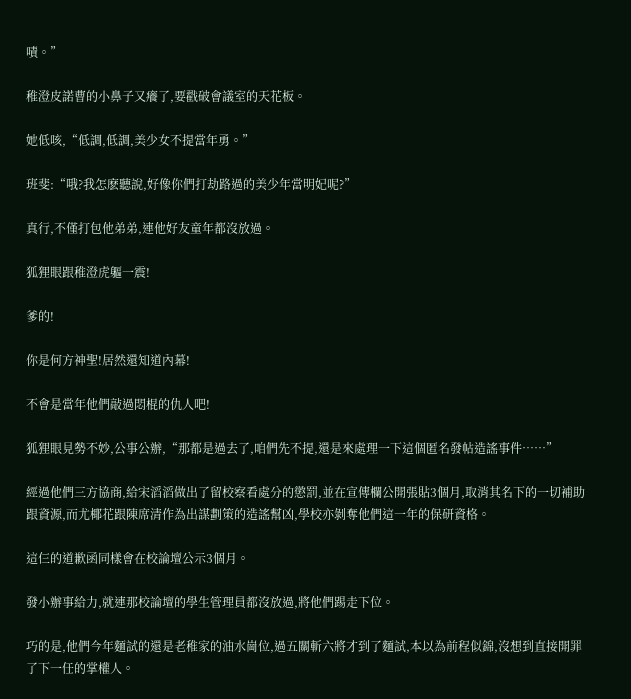嘖。”

稚澄皮諾曹的小鼻子又癢了,要戳破會議室的天花板。

她低咳,“低調,低調,美少女不提當年勇。”

班斐:“哦?我怎麽聽說,好像你們打劫路過的美少年當明妃呢?”

真行,不僅打包他弟弟,連他好友童年都沒放過。

狐狸眼跟稚澄虎軀一震!

爹的!

你是何方神聖!居然還知道內幕!

不會是當年他們敲過悶棍的仇人吧!

狐狸眼見勢不妙,公事公辦,“那都是過去了,咱們先不提,還是來處理一下這個匿名發帖造謠事件……”

經過他們三方協商,給宋滔滔做出了留校察看處分的懲罰,並在宣傳欄公開張貼3個月,取消其名下的一切補助跟資源,而尤椰花跟陳席清作為出謀劃策的造謠幫凶,學校亦剝奪他們這一年的保研資格。

這仨的道歉函同樣會在校論壇公示3個月。

發小辦事給力,就連那校論壇的學生管理員都沒放過,將他們踢走下位。

巧的是,他們今年麵試的還是老稚家的油水崗位,過五關斬六將才到了麵試,本以為前程似錦,沒想到直接開罪了下一任的掌權人。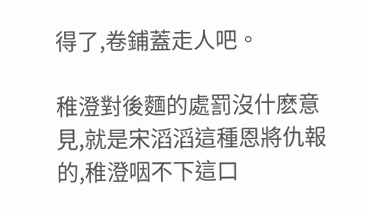得了,卷鋪蓋走人吧。

稚澄對後麵的處罰沒什麽意見,就是宋滔滔這種恩將仇報的,稚澄咽不下這口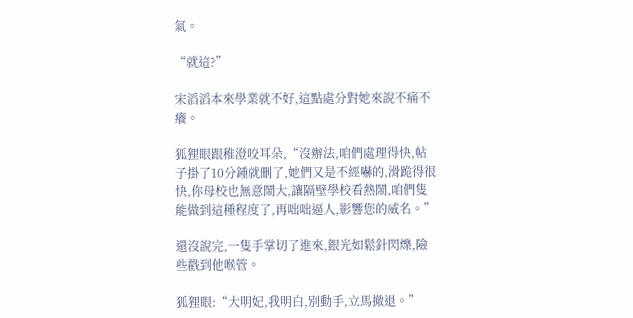氣。

“就這?”

宋滔滔本來學業就不好,這點處分對她來說不痛不癢。

狐狸眼跟稚澄咬耳朵,“沒辦法,咱們處理得快,帖子掛了10分鍾就刪了,她們又是不經嚇的,滑跪得很快,你母校也無意鬧大,讓隔壁學校看熱鬧,咱們隻能做到這種程度了,再咄咄逼人,影響您的威名。”

還沒說完,一隻手掌切了進來,銀光如鬆針閃爍,險些戳到他喉管。

狐狸眼:“大明妃,我明白,別動手,立馬撤退。”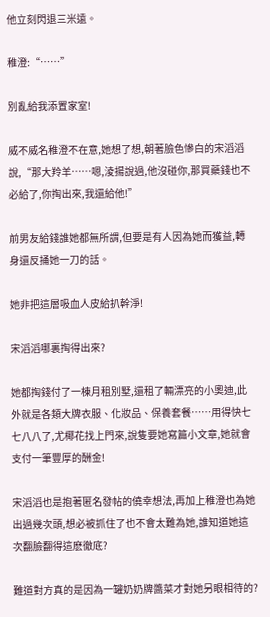他立刻閃退三米遠。

稚澄:“……”

別亂給我添置家室!

威不威名稚澄不在意,她想了想,朝著臉色慘白的宋滔滔說,“那大羚羊……嗯,淩揚說過,他沒碰你,那買藥錢也不必給了,你掏出來,我還給他!”

前男友給錢誰她都無所謂,但要是有人因為她而獲益,轉身還反捅她一刀的話。

她非把這層吸血人皮給扒幹淨!

宋滔滔哪裏掏得出來?

她都掏錢付了一棟月租別墅,還租了輛漂亮的小奧迪,此外就是各類大牌衣服、化妝品、保養套餐……用得快七七八八了,尤椰花找上門來,說隻要她寫篇小文章,她就會支付一筆豐厚的酬金!

宋滔滔也是抱著匿名發帖的僥幸想法,再加上稚澄也為她出過幾次頭,想必被抓住了也不會太難為她,誰知道她這次翻臉翻得這麽徹底?

難道對方真的是因為一罐奶奶牌醬菜才對她另眼相待的?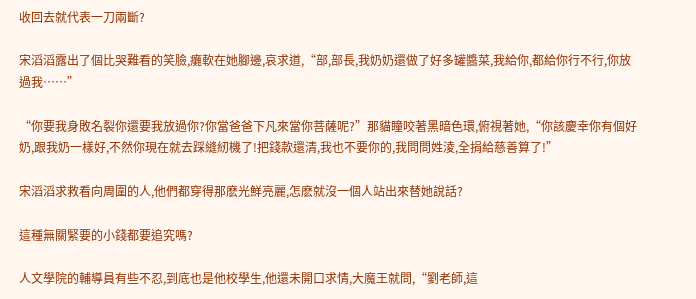收回去就代表一刀兩斷?

宋滔滔露出了個比哭難看的笑臉,癱軟在她腳邊,哀求道,“部,部長,我奶奶還做了好多罐醬菜,我給你,都給你行不行,你放過我……”

“你要我身敗名裂你還要我放過你?你當爸爸下凡來當你菩薩呢?”那貓瞳咬著黑暗色環,俯視著她,“你該慶幸你有個好奶,跟我奶一樣好,不然你現在就去踩縫紉機了!把錢款還清,我也不要你的,我問問姓淩,全捐給慈善算了!”

宋滔滔求救看向周圍的人,他們都穿得那麽光鮮亮麗,怎麽就沒一個人站出來替她說話?

這種無關緊要的小錢都要追究嗎?

人文學院的輔導員有些不忍,到底也是他校學生,他還未開口求情,大魔王就問,“劉老師,這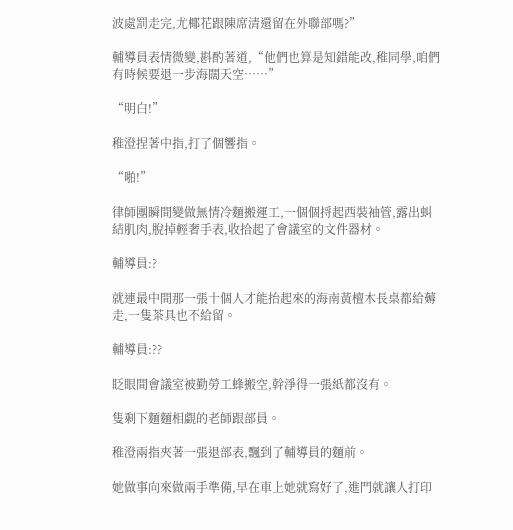波處罰走完,尤椰花跟陳席清還留在外聯部嗎?”

輔導員表情微變,斟酌著道,“他們也算是知錯能改,稚同學,咱們有時候要退一步海闊天空……”

“明白!”

稚澄捏著中指,打了個響指。

“啪!”

律師團瞬間變做無情冷麵搬運工,一個個捋起西裝袖管,露出虯結肌肉,脫掉輕奢手表,收拾起了會議室的文件器材。

輔導員:?

就連最中間那一張十個人才能抬起來的海南黃檀木長桌都給薅走,一隻茶具也不給留。

輔導員:??

眨眼間會議室被勤勞工蜂搬空,幹淨得一張紙都沒有。

隻剩下麵麵相覷的老師跟部員。

稚澄兩指夾著一張退部表,飄到了輔導員的麵前。

她做事向來做兩手準備,早在車上她就寫好了,進門就讓人打印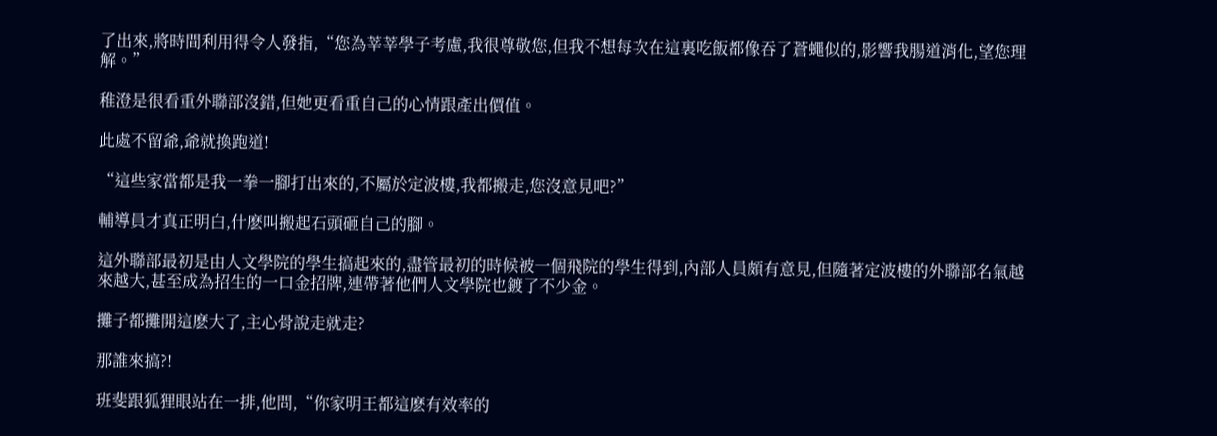了出來,將時間利用得令人發指,“您為莘莘學子考慮,我很尊敬您,但我不想每次在這裏吃飯都像吞了蒼蠅似的,影響我腸道消化,望您理解。”

稚澄是很看重外聯部沒錯,但她更看重自己的心情跟產出價值。

此處不留爺,爺就換跑道!

“這些家當都是我一拳一腳打出來的,不屬於定波樓,我都搬走,您沒意見吧?”

輔導員才真正明白,什麽叫搬起石頭砸自己的腳。

這外聯部最初是由人文學院的學生搞起來的,盡管最初的時候被一個飛院的學生得到,內部人員頗有意見,但隨著定波樓的外聯部名氣越來越大,甚至成為招生的一口金招牌,連帶著他們人文學院也鍍了不少金。

攤子都攤開這麽大了,主心骨說走就走?

那誰來搞?!

班斐跟狐狸眼站在一排,他問,“你家明王都這麽有效率的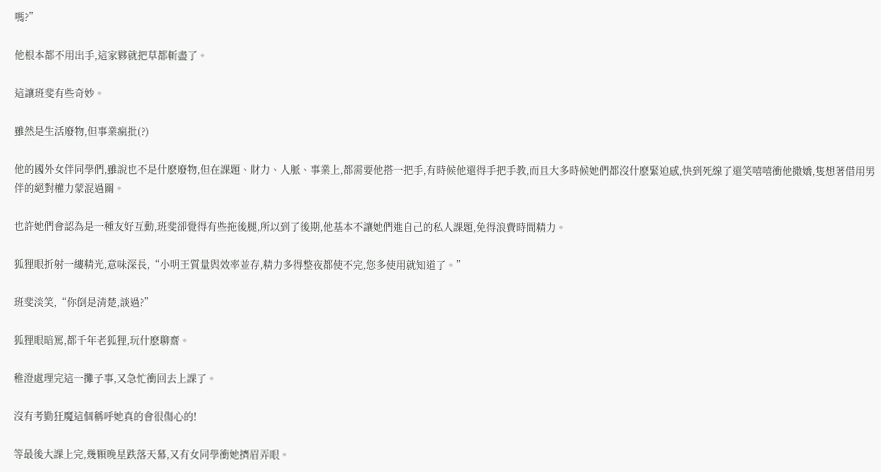嗎?”

他根本都不用出手,這家夥就把草都斬盡了。

這讓班斐有些奇妙。

雖然是生活廢物,但事業瘋批(?)

他的國外女伴同學們,雖說也不是什麽廢物,但在課題、財力、人脈、事業上,都需要他搭一把手,有時候他還得手把手教,而且大多時候她們都沒什麽緊迫感,快到死線了還笑嘻嘻衝他撒嬌,隻想著借用男伴的絕對權力蒙混過關。

也許她們會認為是一種友好互動,班斐卻覺得有些拖後腿,所以到了後期,他基本不讓她們進自己的私人課題,免得浪費時間精力。

狐狸眼折射一縷精光,意味深長,“小明王質量與效率並存,精力多得整夜都使不完,您多使用就知道了。”

班斐淡笑,“你倒是清楚,談過?”

狐狸眼暗罵,都千年老狐狸,玩什麽聊齋。

稚澄處理完這一攤子事,又急忙衝回去上課了。

沒有考勤狂魔這個稱呼她真的會很傷心的!

等最後大課上完,幾顆晚星跌落天幕,又有女同學衝她擠眉弄眼。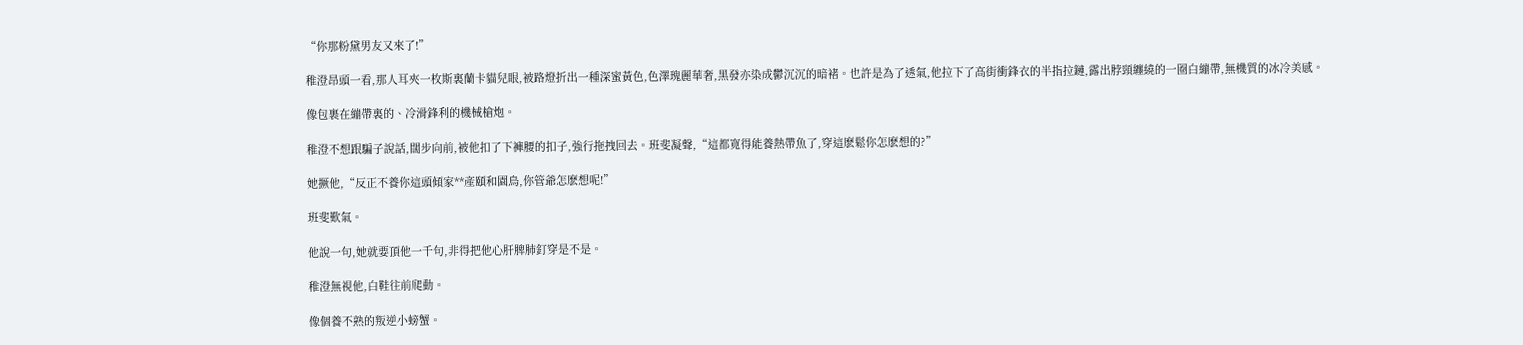“你那粉黛男友又來了!”

稚澄昂頭一看,那人耳夾一枚斯裏蘭卡貓兒眼,被路燈折出一種深蜜黃色,色澤瑰麗華奢,黑發亦染成鬱沉沉的暗褚。也許是為了透氣,他拉下了高街衝鋒衣的半指拉鏈,露出脖頸纏繞的一圈白繃帶,無機質的冰冷美感。

像包裹在繃帶裏的、冷滑鋒利的機械槍炮。

稚澄不想跟騙子說話,闊步向前,被他扣了下褲腰的扣子,強行拖拽回去。班斐凝聲,“這都寬得能養熱帶魚了,穿這麽鬆你怎麽想的?”

她撅他,“反正不養你這頭傾家**產頤和園鳥,你管爺怎麽想呢!”

班斐歎氣。

他說一句,她就要頂他一千句,非得把他心肝脾肺釘穿是不是。

稚澄無視他,白鞋往前爬動。

像個養不熟的叛逆小螃蟹。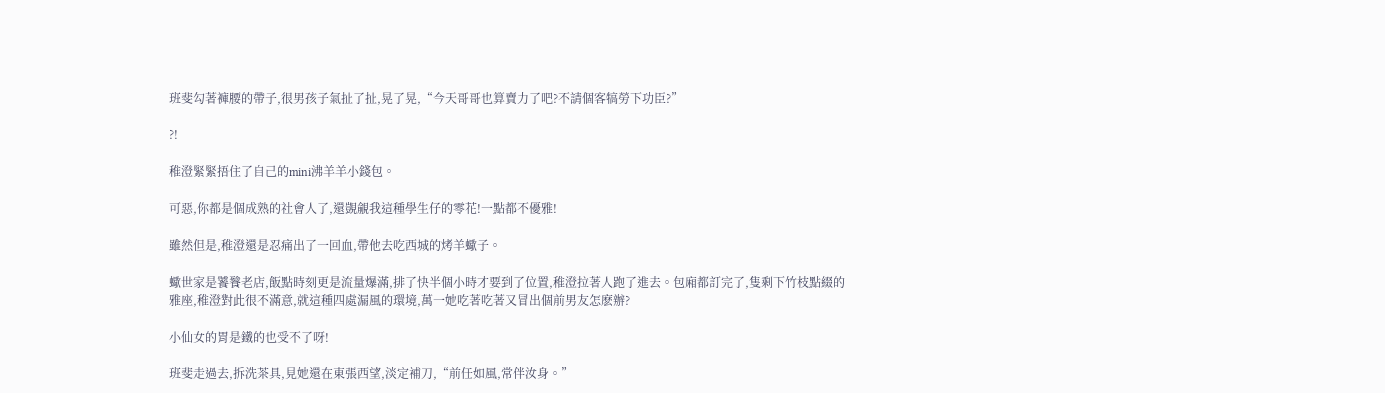班斐勾著褲腰的帶子,很男孩子氣扯了扯,晃了晃,“今天哥哥也算賣力了吧?不請個客犒勞下功臣?”

?!

稚澄緊緊捂住了自己的mini沸羊羊小錢包。

可惡,你都是個成熟的社會人了,還覬覦我這種學生仔的零花!一點都不優雅!

雖然但是,稚澄還是忍痛出了一回血,帶他去吃西城的烤羊蠍子。

蠍世家是饕餮老店,飯點時刻更是流量爆滿,排了快半個小時才要到了位置,稚澄拉著人跑了進去。包廂都訂完了,隻剩下竹枝點綴的雅座,稚澄對此很不滿意,就這種四處漏風的環境,萬一她吃著吃著又冒出個前男友怎麽辦?

小仙女的胃是鐵的也受不了呀!

班斐走過去,拆洗茶具,見她還在東張西望,淡定補刀,“前任如風,常伴汝身。”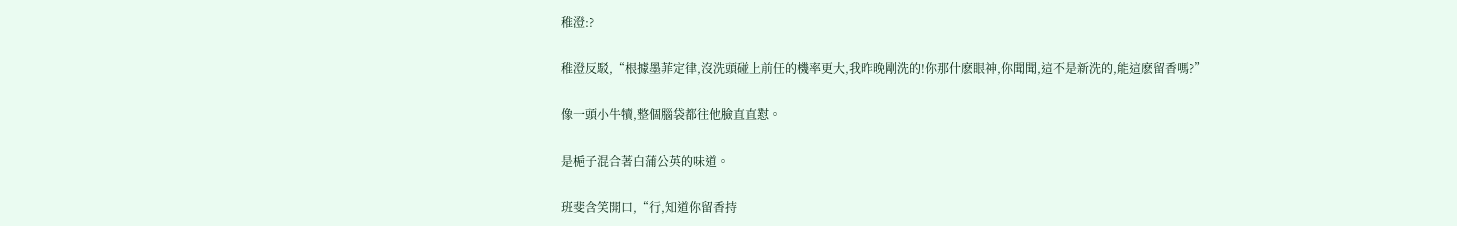稚澄:?

稚澄反駁,“根據墨菲定律,沒洗頭碰上前任的機率更大,我昨晚剛洗的!你那什麽眼神,你聞聞,這不是新洗的,能這麽留香嗎?”

像一頭小牛犢,整個腦袋都往他臉直直懟。

是梔子混合著白蒲公英的味道。

班斐含笑開口,“行,知道你留香持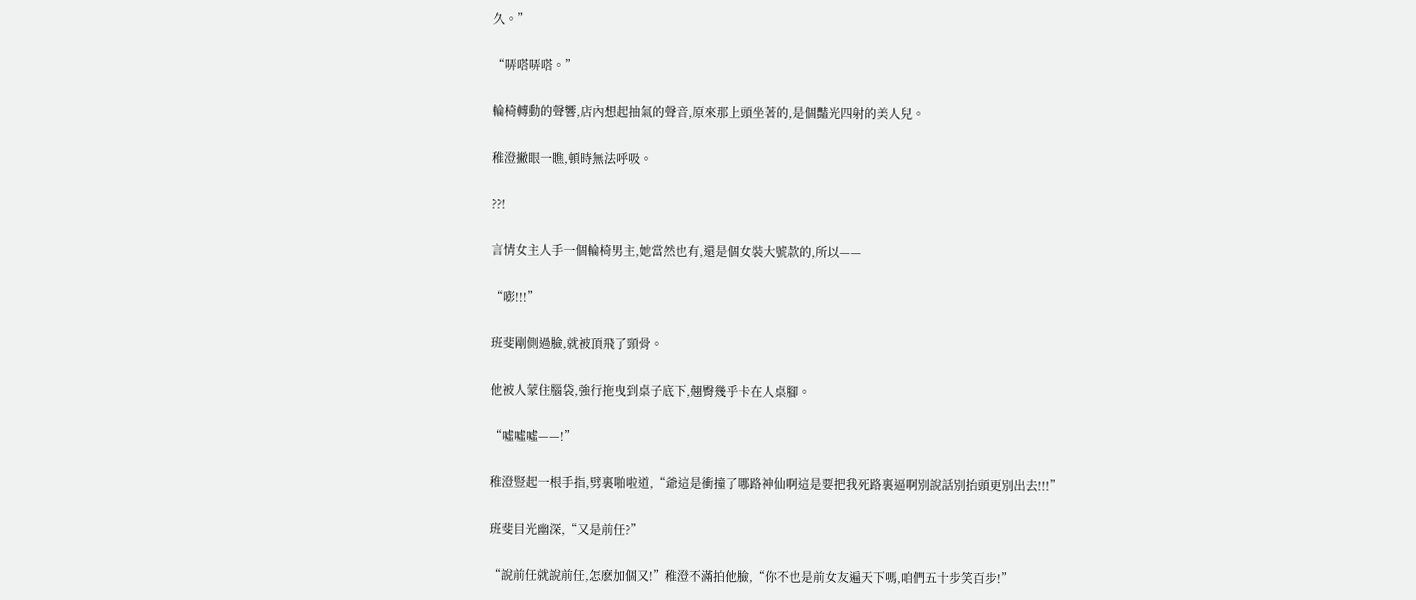久。”

“哢嗒哢嗒。”

輪椅轉動的聲響,店內想起抽氣的聲音,原來那上頭坐著的,是個豔光四射的美人兒。

稚澄撇眼一瞧,頓時無法呼吸。

??!

言情女主人手一個輪椅男主,她當然也有,還是個女裝大號款的,所以——

“嘭!!!”

班斐剛側過臉,就被頂飛了頸骨。

他被人蒙住腦袋,強行拖曳到桌子底下,翹臀幾乎卡在人桌腳。

“噓噓噓——!”

稚澄豎起一根手指,劈裏啪啦道,“爺這是衝撞了哪路神仙啊這是要把我死路裏逼啊別說話別抬頭更別出去!!!”

班斐目光幽深,“又是前任?”

“說前任就說前任,怎麽加個又!”稚澄不滿拍他臉,“你不也是前女友遍天下嗎,咱們五十步笑百步!”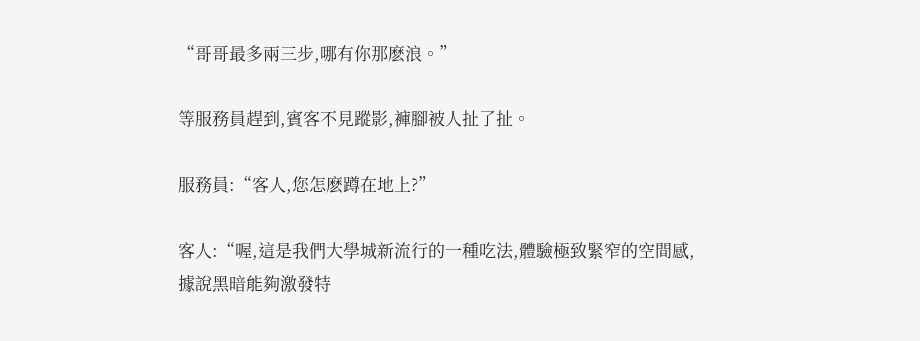“哥哥最多兩三步,哪有你那麽浪。”

等服務員趕到,賓客不見蹤影,褲腳被人扯了扯。

服務員:“客人,您怎麽蹲在地上?”

客人:“喔,這是我們大學城新流行的一種吃法,體驗極致緊窄的空間感,據說黑暗能夠激發特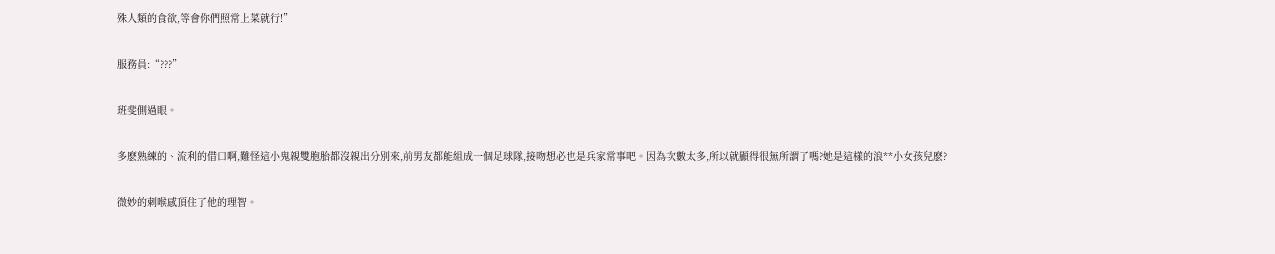殊人類的食欲,等會你們照常上菜就行!”

服務員:“???”

班斐側過眼。

多麽熟練的、流利的借口啊,難怪這小鬼親雙胞胎都沒親出分別來,前男友都能組成一個足球隊,接吻想必也是兵家常事吧。因為次數太多,所以就顯得很無所謂了嗎?她是這樣的浪**小女孩兒麽?

微妙的刺喉感頂住了他的理智。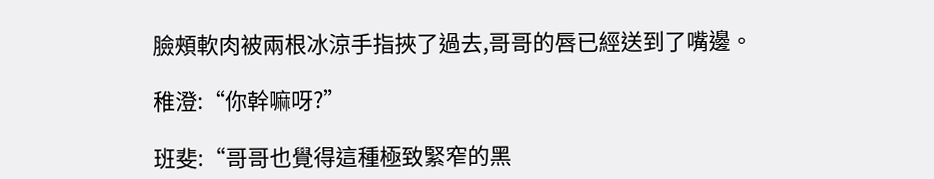臉頰軟肉被兩根冰涼手指挾了過去,哥哥的唇已經送到了嘴邊。

稚澄:“你幹嘛呀?”

班斐:“哥哥也覺得這種極致緊窄的黑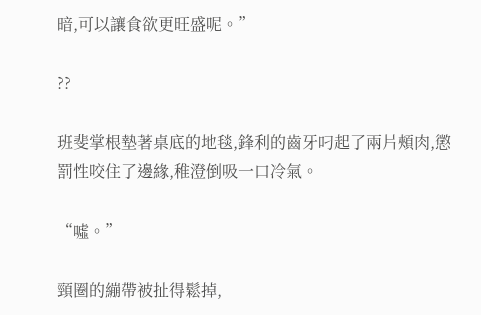暗,可以讓食欲更旺盛呢。”

??

班斐掌根墊著桌底的地毯,鋒利的齒牙叼起了兩片頰肉,懲罰性咬住了邊緣,稚澄倒吸一口冷氣。

“噓。”

頸圈的繃帶被扯得鬆掉,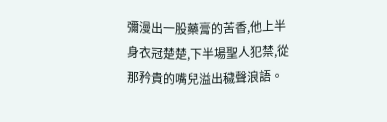彌漫出一股藥膏的苦香,他上半身衣冠楚楚,下半場聖人犯禁,從那矜貴的嘴兒溢出穢聲浪語。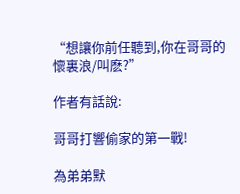“想讓你前任聽到,你在哥哥的懷裏浪/叫麽?”

作者有話說:

哥哥打響偷家的第一戰!

為弟弟默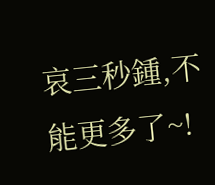哀三秒鍾,不能更多了~!